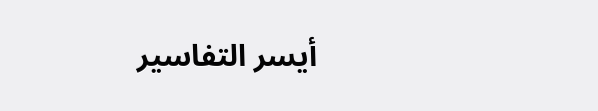أيسر التفاسير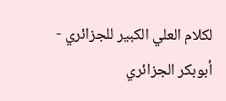لكلام العلي الكبير للجزائري - أبوبكر الجزائري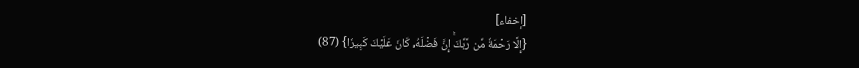[إخفاء]
{إِلَّا رَحۡمَةٗ مِّن رَّبِّكَۚ إِنَّ فَضۡلَهُۥ كَانَ عَلَيۡكَ كَبِيرٗا} (87)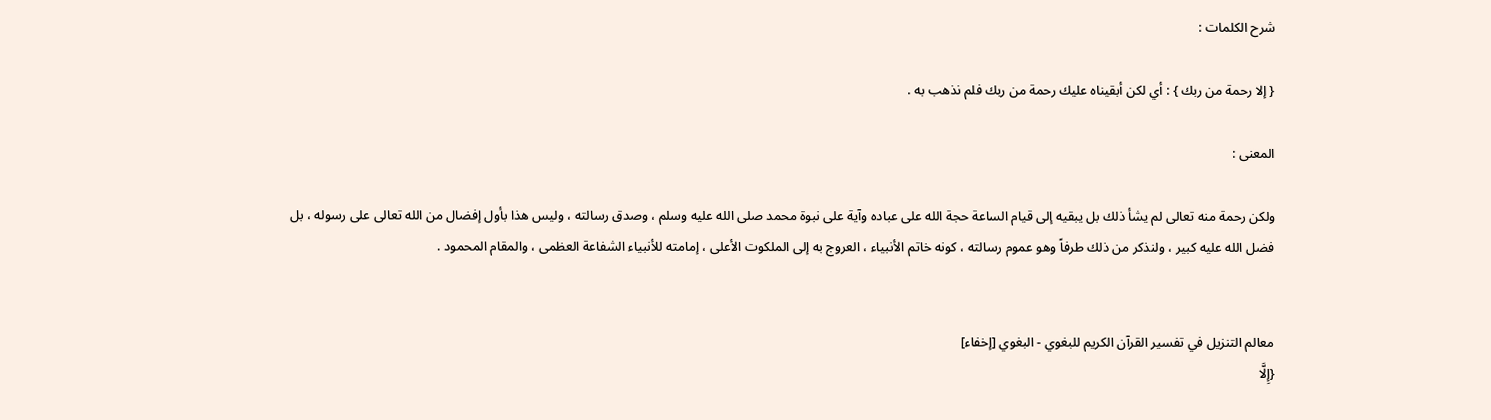شرح الكلمات :

{ إلا رحمة من ربك } : أي لكن أبقيناه عليك رحمة من ربك فلم نذهب به .

المعنى :

ولكن رحمة منه تعالى لم يشأ ذلك بل يبقيه إلى قيام الساعة حجة الله على عباده وآية على نبوة محمد صلى الله عليه وسلم ، وصدق رسالته ، وليس هذا بأول إفضال من الله تعالى على رسوله ، بل فضل الله عليه كبير ، ولنذكر من ذلك طرفاً وهو عموم رسالته ، كونه خاتم الأنبياء ، العروج به إلى الملكوت الأعلى ، إمامته للأنبياء الشفاعة العظمى ، والمقام المحمود .


معالم التنزيل في تفسير القرآن الكريم للبغوي - البغوي [إخفاء]
{إِلَّا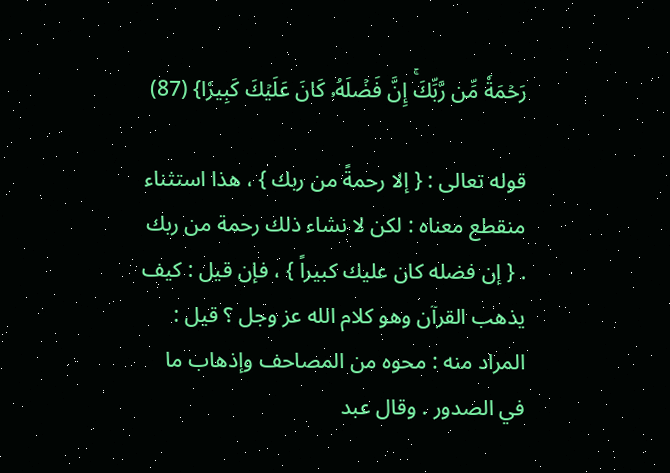رَحۡمَةٗ مِّن رَّبِّكَۚ إِنَّ فَضۡلَهُۥ كَانَ عَلَيۡكَ كَبِيرٗا} (87)

قوله تعالى : { إلا رحمةً من ربك } ، هذا استثناء منقطع معناه : لكن لا نشاء ذلك رحمة من ربك . { إن فضله كان عليك كبيراً } ، فإن قيل : كيف يذهب القرآن وهو كلام الله عز وجل ؟ قيل : المراد منه : محوه من المصاحف وإذهاب ما في الصدور . وقال عبد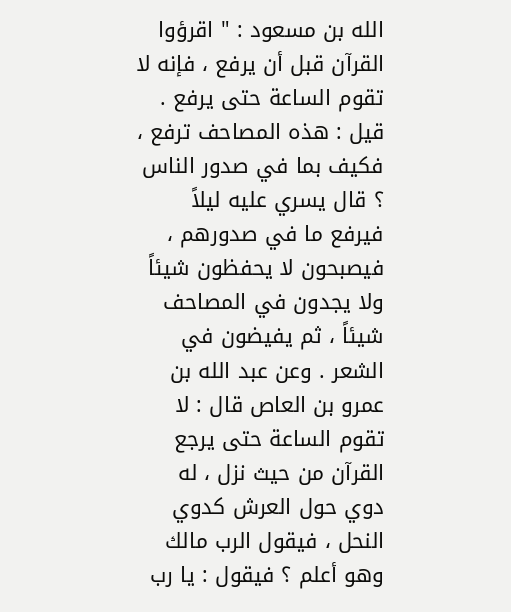الله بن مسعود : " اقرؤوا القرآن قبل أن يرفع ، فإنه لا تقوم الساعة حتى يرفع . قيل : هذه المصاحف ترفع ، فكيف بما في صدور الناس ؟ قال يسري عليه ليلاً فيرفع ما في صدورهم ، فيصبحون لا يحفظون شيئاً ولا يجدون في المصاحف شيئاً ، ثم يفيضون في الشعر . وعن عبد الله بن عمرو بن العاص قال : لا تقوم الساعة حتى يرجع القرآن من حيث نزل ، له دوي حول العرش كدوي النحل ، فيقول الرب مالك وهو أعلم ؟ فيقول : يا رب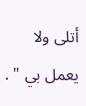أتلى ولا يعمل بي " .